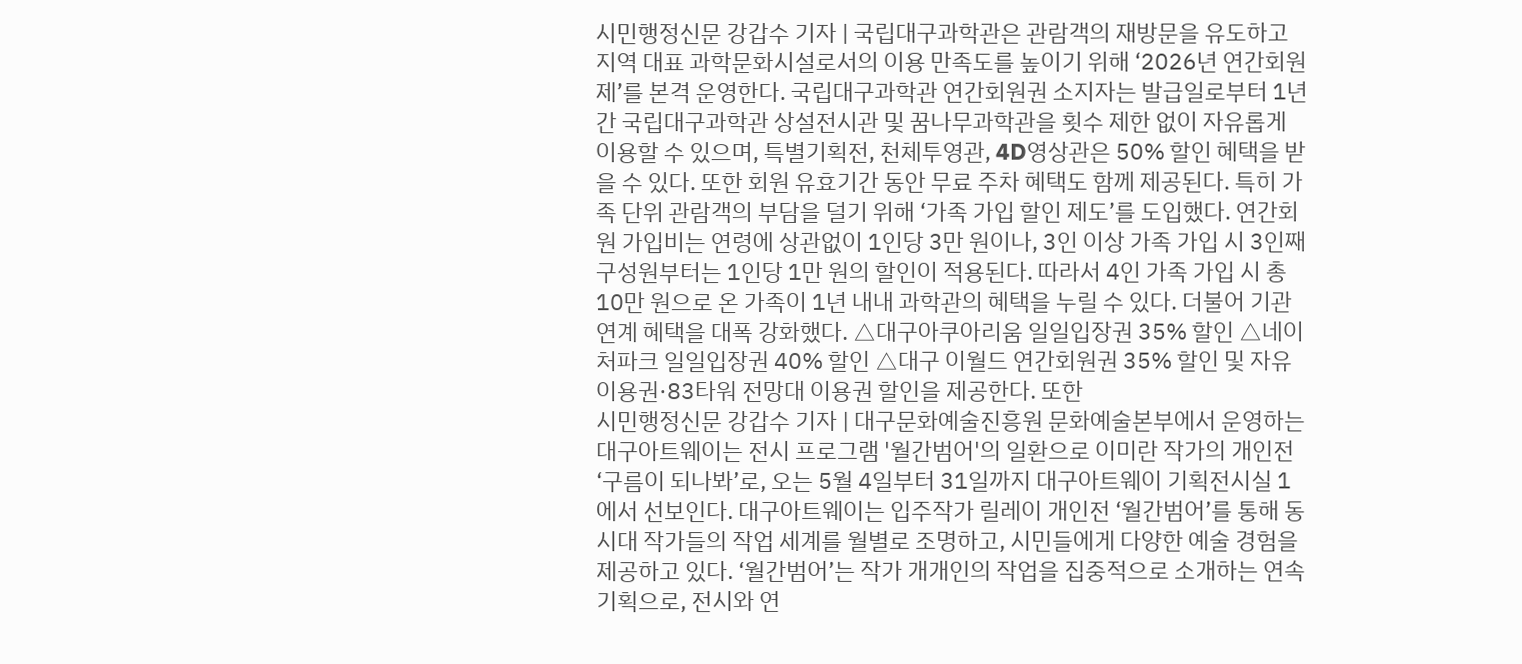시민행정신문 강갑수 기자 | 국립대구과학관은 관람객의 재방문을 유도하고 지역 대표 과학문화시설로서의 이용 만족도를 높이기 위해 ‘2026년 연간회원제’를 본격 운영한다. 국립대구과학관 연간회원권 소지자는 발급일로부터 1년간 국립대구과학관 상설전시관 및 꿈나무과학관을 횟수 제한 없이 자유롭게 이용할 수 있으며, 특별기획전, 천체투영관, 4D영상관은 50% 할인 혜택을 받을 수 있다. 또한 회원 유효기간 동안 무료 주차 혜택도 함께 제공된다. 특히 가족 단위 관람객의 부담을 덜기 위해 ‘가족 가입 할인 제도’를 도입했다. 연간회원 가입비는 연령에 상관없이 1인당 3만 원이나, 3인 이상 가족 가입 시 3인째 구성원부터는 1인당 1만 원의 할인이 적용된다. 따라서 4인 가족 가입 시 총 10만 원으로 온 가족이 1년 내내 과학관의 혜택을 누릴 수 있다. 더불어 기관 연계 혜택을 대폭 강화했다. △대구아쿠아리움 일일입장권 35% 할인 △네이처파크 일일입장권 40% 할인 △대구 이월드 연간회원권 35% 할인 및 자유이용권·83타워 전망대 이용권 할인을 제공한다. 또한
시민행정신문 강갑수 기자 | 대구문화예술진흥원 문화예술본부에서 운영하는 대구아트웨이는 전시 프로그램 '월간범어'의 일환으로 이미란 작가의 개인전 ‘구름이 되나봐’로, 오는 5월 4일부터 31일까지 대구아트웨이 기획전시실 1에서 선보인다. 대구아트웨이는 입주작가 릴레이 개인전 ‘월간범어’를 통해 동시대 작가들의 작업 세계를 월별로 조명하고, 시민들에게 다양한 예술 경험을 제공하고 있다. ‘월간범어’는 작가 개개인의 작업을 집중적으로 소개하는 연속 기획으로, 전시와 연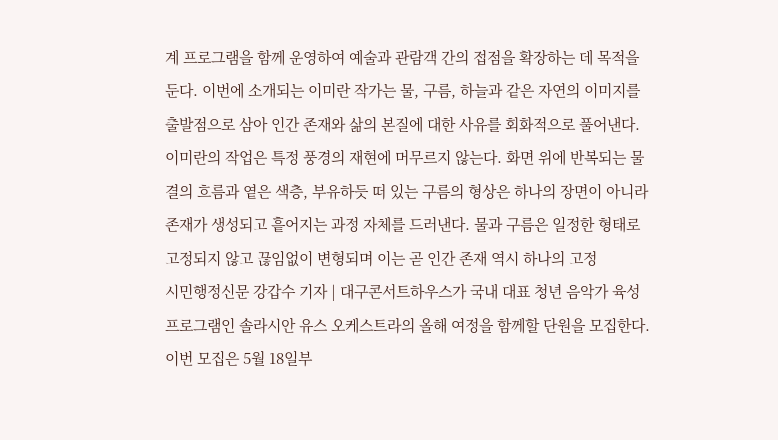계 프로그램을 함께 운영하여 예술과 관람객 간의 접점을 확장하는 데 목적을 둔다. 이번에 소개되는 이미란 작가는 물, 구름, 하늘과 같은 자연의 이미지를 출발점으로 삼아 인간 존재와 삶의 본질에 대한 사유를 회화적으로 풀어낸다. 이미란의 작업은 특정 풍경의 재현에 머무르지 않는다. 화면 위에 반복되는 물결의 흐름과 옅은 색층, 부유하듯 떠 있는 구름의 형상은 하나의 장면이 아니라 존재가 생성되고 흩어지는 과정 자체를 드러낸다. 물과 구름은 일정한 형태로 고정되지 않고 끊임없이 변형되며 이는 곧 인간 존재 역시 하나의 고정
시민행정신문 강갑수 기자 | 대구콘서트하우스가 국내 대표 청년 음악가 육성 프로그램인 솔라시안 유스 오케스트라의 올해 여정을 함께할 단원을 모집한다. 이번 모집은 5월 18일부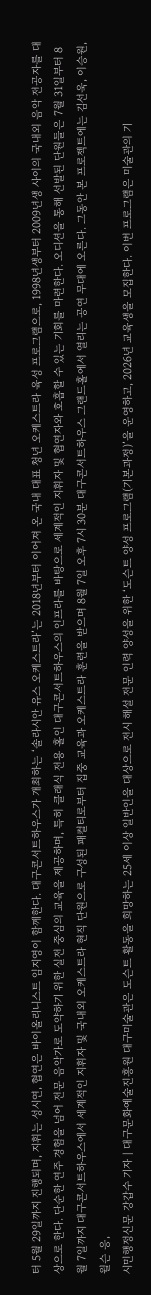터 5월 29일까지 진행되며, 지휘는 성시연, 협연은 바이올리니스트 임지영이 함께한다. 대구콘서트하우스가 개최하는 ‘솔라시안 유스 오케스트라’는 2018년부터 이어져 온 국내 대표 청년 오케스트라 육성 프로그램으로, 1998년생부터 2009년생 사이의 국내외 음악 전공자를 대상으로 한다. 단순한 연주 경험을 넘어 전문 음악가로 도약하기 위한 실전 중심의 교육을 제공하며, 특히 클래식 전용 홀인 대구콘서트하우스의 인프라를 바탕으로 세계적인 지휘자 및 협연자와 호흡할 수 있는 기회를 마련한다. 오디션을 통해 선발된 단원들은 7월 31일부터 8월 7일까지 대구콘서트하우스에서 세계적인 지휘자 및 국내외 오케스트라 현직 단원으로 구성된 패컬티로부터 집중 교육과 오케스트라 훈련을 받으며 8월 7일 오후 7시 30분 대구콘서트하우스 그랜드홀에서 열리는 공연 무대에 오른다. 그동안 본 프로젝트에는 김선욱, 이승원, 윌슨 응,
시민행정신문 강갑수 기자 | 대구문화예술진흥원 대구미술관은 도슨트 활동을 희망하는 25세 이상 일반인을 대상으로 전시 해설 전문 인력 양성을 위한 ‘도슨트 양성 프로그램(기본과정)’을 운영하고, 2026년 교육생을 모집한다. 이번 프로그램은 미술관의 기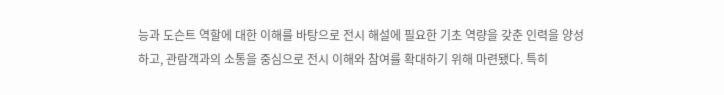능과 도슨트 역할에 대한 이해를 바탕으로 전시 해설에 필요한 기초 역량을 갖춘 인력을 양성하고, 관람객과의 소통을 중심으로 전시 이해와 참여를 확대하기 위해 마련됐다. 특히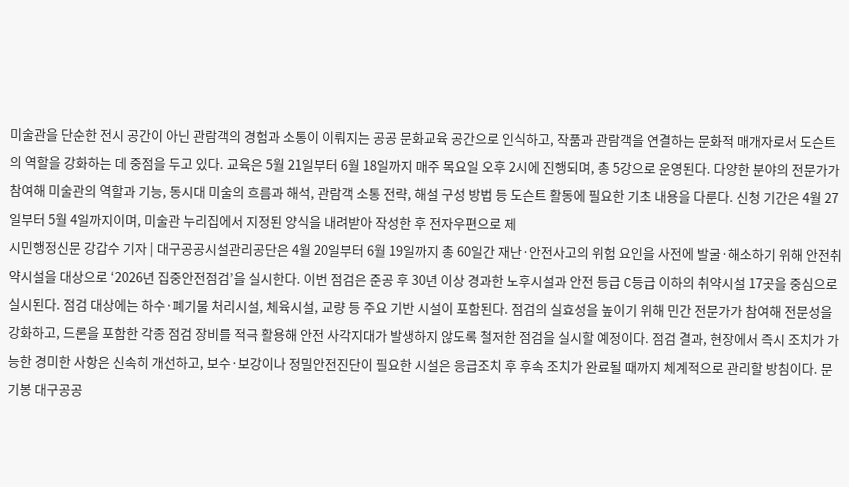미술관을 단순한 전시 공간이 아닌 관람객의 경험과 소통이 이뤄지는 공공 문화교육 공간으로 인식하고, 작품과 관람객을 연결하는 문화적 매개자로서 도슨트의 역할을 강화하는 데 중점을 두고 있다. 교육은 5월 21일부터 6월 18일까지 매주 목요일 오후 2시에 진행되며, 총 5강으로 운영된다. 다양한 분야의 전문가가 참여해 미술관의 역할과 기능, 동시대 미술의 흐름과 해석, 관람객 소통 전략, 해설 구성 방법 등 도슨트 활동에 필요한 기초 내용을 다룬다. 신청 기간은 4월 27일부터 5월 4일까지이며, 미술관 누리집에서 지정된 양식을 내려받아 작성한 후 전자우편으로 제
시민행정신문 강갑수 기자 | 대구공공시설관리공단은 4월 20일부터 6월 19일까지 총 60일간 재난·안전사고의 위험 요인을 사전에 발굴·해소하기 위해 안전취약시설을 대상으로 ‘2026년 집중안전점검’을 실시한다. 이번 점검은 준공 후 30년 이상 경과한 노후시설과 안전 등급 C등급 이하의 취약시설 17곳을 중심으로 실시된다. 점검 대상에는 하수·폐기물 처리시설, 체육시설, 교량 등 주요 기반 시설이 포함된다. 점검의 실효성을 높이기 위해 민간 전문가가 참여해 전문성을 강화하고, 드론을 포함한 각종 점검 장비를 적극 활용해 안전 사각지대가 발생하지 않도록 철저한 점검을 실시할 예정이다. 점검 결과, 현장에서 즉시 조치가 가능한 경미한 사항은 신속히 개선하고, 보수·보강이나 정밀안전진단이 필요한 시설은 응급조치 후 후속 조치가 완료될 때까지 체계적으로 관리할 방침이다. 문기봉 대구공공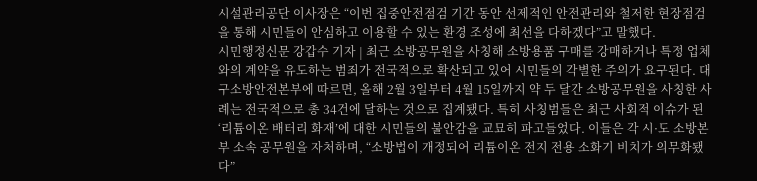시설관리공단 이사장은 “이번 집중안전점검 기간 동안 선제적인 안전관리와 철저한 현장점검을 통해 시민들이 안심하고 이용할 수 있는 환경 조성에 최선을 다하겠다”고 말했다.
시민행정신문 강갑수 기자 | 최근 소방공무원을 사칭해 소방용품 구매를 강매하거나 특정 업체와의 계약을 유도하는 범죄가 전국적으로 확산되고 있어 시민들의 각별한 주의가 요구된다. 대구소방안전본부에 따르면, 올해 2월 3일부터 4월 15일까지 약 두 달간 소방공무원을 사칭한 사례는 전국적으로 총 34건에 달하는 것으로 집계됐다. 특히 사칭범들은 최근 사회적 이슈가 된 ‘리튬이온 배터리 화재’에 대한 시민들의 불안감을 교묘히 파고들었다. 이들은 각 시·도 소방본부 소속 공무원을 자처하며, “소방법이 개정되어 리튬이온 전지 전용 소화기 비치가 의무화됐다”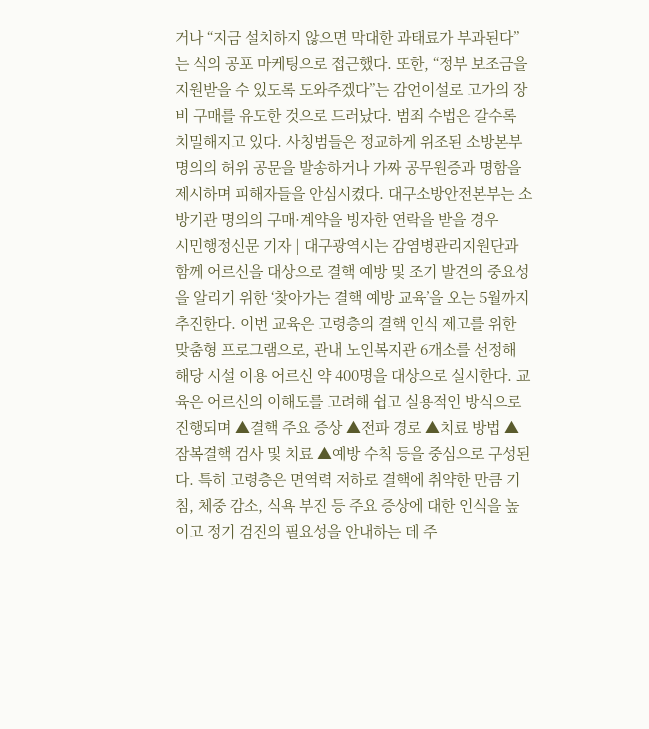거나 “지금 설치하지 않으면 막대한 과태료가 부과된다”는 식의 공포 마케팅으로 접근했다. 또한, “정부 보조금을 지원받을 수 있도록 도와주겠다”는 감언이설로 고가의 장비 구매를 유도한 것으로 드러났다. 범죄 수법은 갈수록 치밀해지고 있다. 사칭범들은 정교하게 위조된 소방본부 명의의 허위 공문을 발송하거나 가짜 공무원증과 명함을 제시하며 피해자들을 안심시켰다. 대구소방안전본부는 소방기관 명의의 구매·계약을 빙자한 연락을 받을 경우
시민행정신문 기자 | 대구광역시는 감염병관리지원단과 함께 어르신을 대상으로 결핵 예방 및 조기 발견의 중요성을 알리기 위한 ‘찾아가는 결핵 예방 교육’을 오는 5월까지 추진한다. 이번 교육은 고령층의 결핵 인식 제고를 위한 맞춤형 프로그램으로, 관내 노인복지관 6개소를 선정해 해당 시설 이용 어르신 약 400명을 대상으로 실시한다. 교육은 어르신의 이해도를 고려해 쉽고 실용적인 방식으로 진행되며 ▲결핵 주요 증상 ▲전파 경로 ▲치료 방법 ▲잠복결핵 검사 및 치료 ▲예방 수칙 등을 중심으로 구성된다. 특히 고령층은 면역력 저하로 결핵에 취약한 만큼 기침, 체중 감소, 식욕 부진 등 주요 증상에 대한 인식을 높이고 정기 검진의 필요성을 안내하는 데 주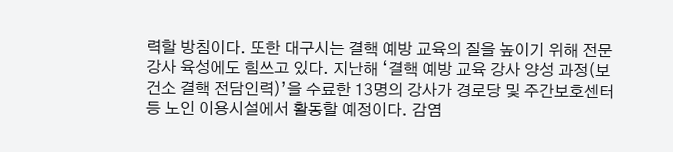력할 방침이다. 또한 대구시는 결핵 예방 교육의 질을 높이기 위해 전문강사 육성에도 힘쓰고 있다. 지난해 ‘결핵 예방 교육 강사 양성 과정(보건소 결핵 전담인력)’을 수료한 13명의 강사가 경로당 및 주간보호센터 등 노인 이용시설에서 활동할 예정이다. 감염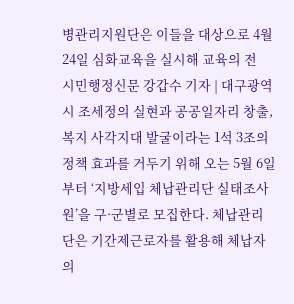병관리지원단은 이들을 대상으로 4월 24일 심화교육을 실시해 교육의 전
시민행정신문 강갑수 기자 | 대구광역시 조세정의 실현과 공공일자리 창출, 복지 사각지대 발굴이라는 1석 3조의 정책 효과를 거두기 위해 오는 5월 6일부터 ‘지방세입 체납관리단 실태조사원’을 구·군별로 모집한다. 체납관리단은 기간제근로자를 활용해 체납자의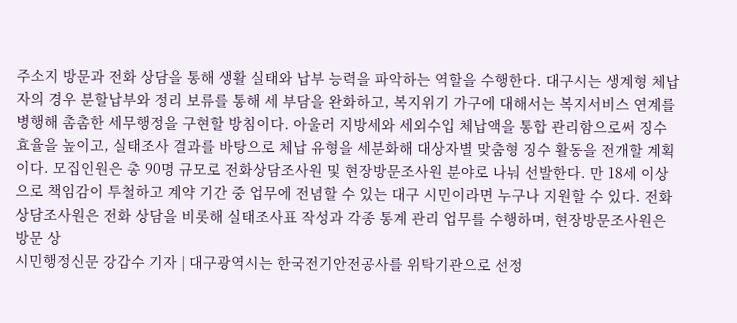주소지 방문과 전화 상담을 통해 생활 실태와 납부 능력을 파악하는 역할을 수행한다. 대구시는 생계형 체납자의 경우 분할납부와 정리 보류를 통해 세 부담을 완화하고, 복지위기 가구에 대해서는 복지서비스 연계를 병행해 촘촘한 세무행정을 구현할 방침이다. 아울러 지방세와 세외수입 체납액을 통합 관리함으로써 징수 효율을 높이고, 실태조사 결과를 바탕으로 체납 유형을 세분화해 대상자별 맞춤형 징수 활동을 전개할 계획이다. 모집인원은 총 90명 규모로 전화상담조사원 및 현장방문조사원 분야로 나눠 선발한다. 만 18세 이상으로 책임감이 투철하고 계약 기간 중 업무에 전념할 수 있는 대구 시민이라면 누구나 지원할 수 있다. 전화상담조사원은 전화 상담을 비롯해 실태조사표 작성과 각종 통계 관리 업무를 수행하며, 현장방문조사원은 방문 상
시민행정신문 강갑수 기자 | 대구광역시는 한국전기안전공사를 위탁기관으로 선정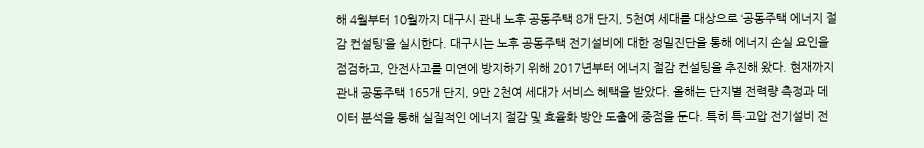해 4월부터 10월까지 대구시 관내 노후 공동주택 8개 단지, 5천여 세대를 대상으로 ‘공동주택 에너지 절감 컨설팅’을 실시한다. 대구시는 노후 공동주택 전기설비에 대한 정밀진단을 통해 에너지 손실 요인을 점검하고, 안전사고를 미연에 방지하기 위해 2017년부터 에너지 절감 컨설팅을 추진해 왔다. 현재까지 관내 공동주택 165개 단지, 9만 2천여 세대가 서비스 혜택을 받았다. 올해는 단지별 전력량 측정과 데이터 분석을 통해 실질적인 에너지 절감 및 효율화 방안 도출에 중점을 둔다. 특히 특·고압 전기설비 전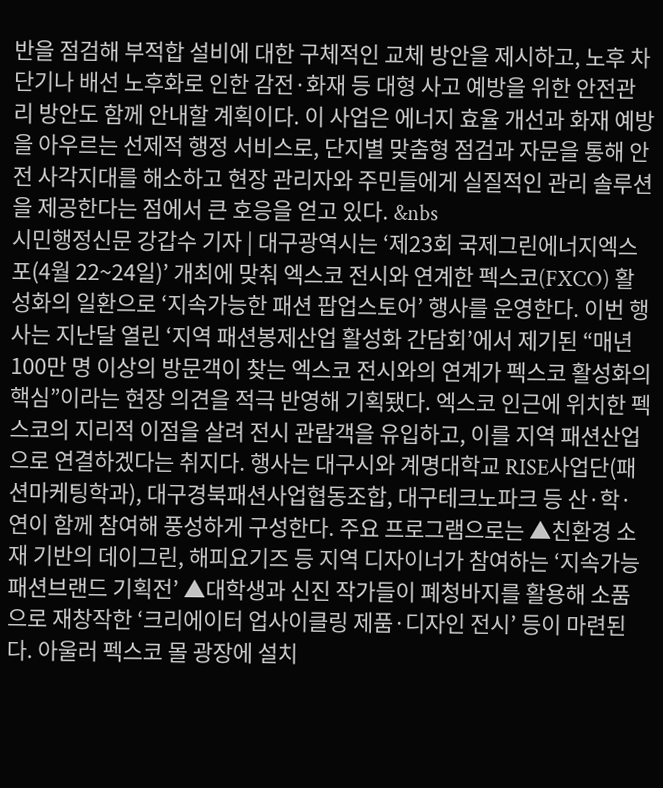반을 점검해 부적합 설비에 대한 구체적인 교체 방안을 제시하고, 노후 차단기나 배선 노후화로 인한 감전·화재 등 대형 사고 예방을 위한 안전관리 방안도 함께 안내할 계획이다. 이 사업은 에너지 효율 개선과 화재 예방을 아우르는 선제적 행정 서비스로, 단지별 맞춤형 점검과 자문을 통해 안전 사각지대를 해소하고 현장 관리자와 주민들에게 실질적인 관리 솔루션을 제공한다는 점에서 큰 호응을 얻고 있다. &nbs
시민행정신문 강갑수 기자 | 대구광역시는 ‘제23회 국제그린에너지엑스포(4월 22~24일)’ 개최에 맞춰 엑스코 전시와 연계한 펙스코(FXCO) 활성화의 일환으로 ‘지속가능한 패션 팝업스토어’ 행사를 운영한다. 이번 행사는 지난달 열린 ‘지역 패션봉제산업 활성화 간담회’에서 제기된 “매년 100만 명 이상의 방문객이 찾는 엑스코 전시와의 연계가 펙스코 활성화의 핵심”이라는 현장 의견을 적극 반영해 기획됐다. 엑스코 인근에 위치한 펙스코의 지리적 이점을 살려 전시 관람객을 유입하고, 이를 지역 패션산업으로 연결하겠다는 취지다. 행사는 대구시와 계명대학교 RISE사업단(패션마케팅학과), 대구경북패션사업협동조합, 대구테크노파크 등 산·학·연이 함께 참여해 풍성하게 구성한다. 주요 프로그램으로는 ▲친환경 소재 기반의 데이그린, 해피요기즈 등 지역 디자이너가 참여하는 ‘지속가능 패션브랜드 기획전’ ▲대학생과 신진 작가들이 폐청바지를 활용해 소품으로 재창작한 ‘크리에이터 업사이클링 제품·디자인 전시’ 등이 마련된다. 아울러 펙스코 몰 광장에 설치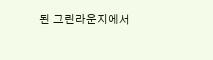된 그린라운지에서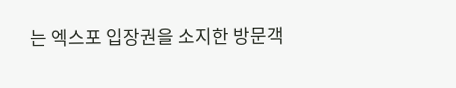는 엑스포 입장권을 소지한 방문객